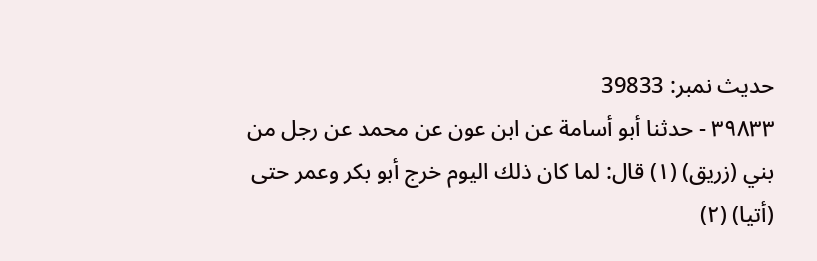حدیث نمبر: 39833
٣٩٨٣٣ - حدثنا أبو أسامة عن ابن عون عن محمد عن رجل من بني (زريق) (١) قال: لما كان ذلك اليوم خرج أبو بكر وعمر حتى (أتيا) (٢)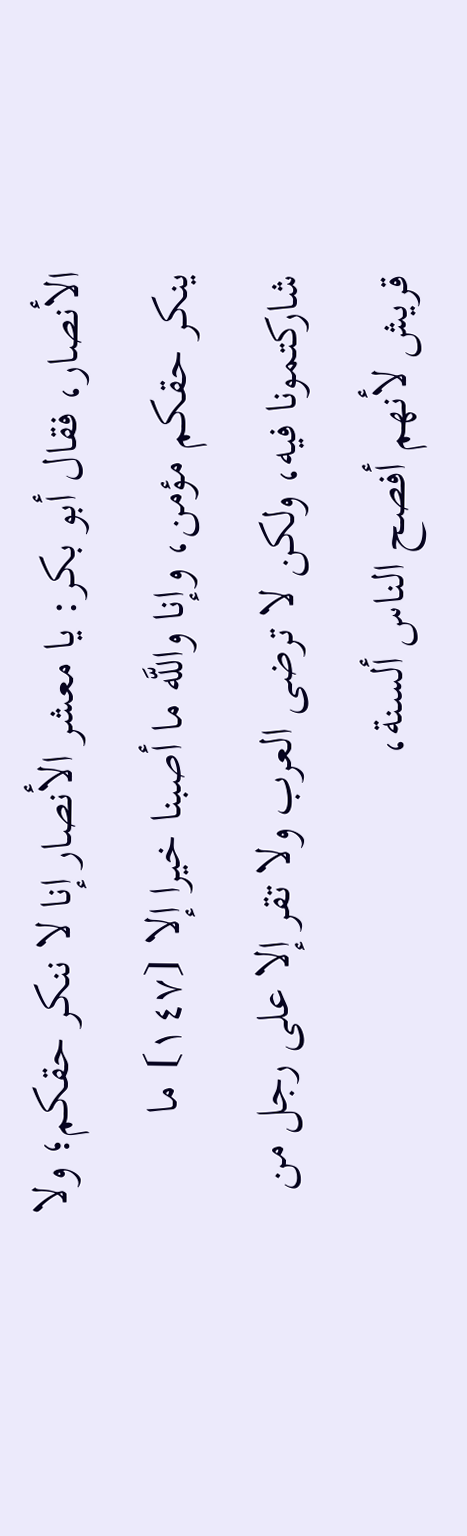الأنصار، فقال أبو بكر: يا معشر الأنصار إنا لا ننكر حقكم؛ ولا ينكر حقكم مؤمن، وإنا واللَّه ما أصبنا خيرا إلا ⦗١٤٧⦘ ما شاركتمونا فيه، ولكن لا ترضى العرب ولا تقر إلا على رجل من قريش لأنهم أفصح الناس ألسنة،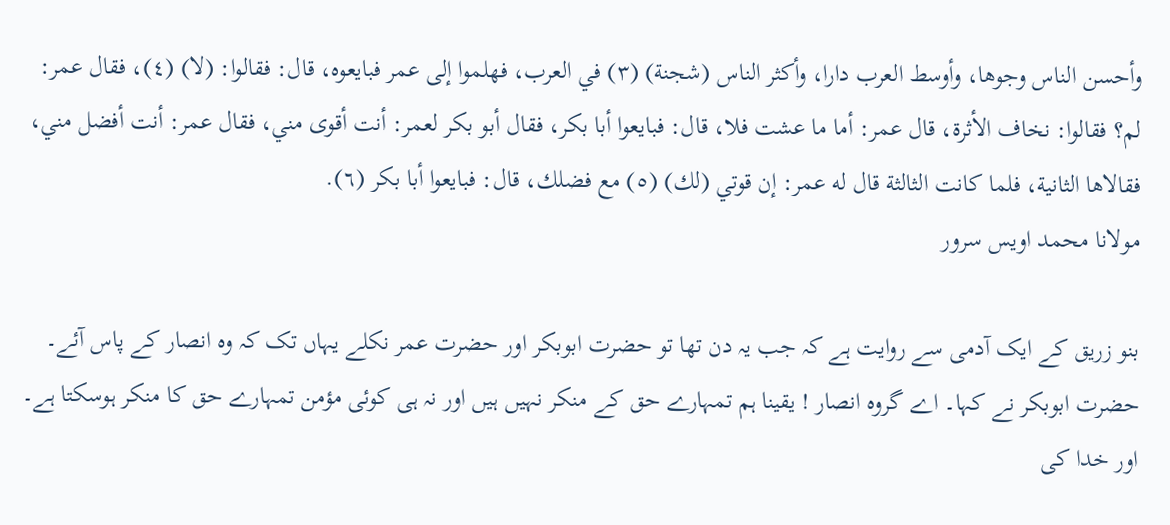وأحسن الناس وجوها، وأوسط العرب دارا، وأكثر الناس (شجنة) (٣) في العرب، فهلموا إلى عمر فبايعوه، قال: فقالوا: (لا) (٤)، فقال عمر: لم؟ فقالوا: نخاف الأثرة، قال عمر: أما ما عشت فلا، قال: فبايعوا أبا بكر، فقال أبو بكر لعمر: أنت أقوى مني، فقال عمر: أنت أفضل مني، فقالاها الثانية، فلما كانت الثالثة قال له عمر: إن قوتي (لك) (٥) مع فضلك، قال: فبايعوا أبا بكر (٦).
مولانا محمد اویس سرور

بنو زریق کے ایک آدمی سے روایت ہے کہ جب یہ دن تھا تو حضرت ابوبکر اور حضرت عمر نکلے یہاں تک کہ وہ انصار کے پاس آئے۔ حضرت ابوبکر نے کہا۔ اے گروہ انصار ! یقینا ہم تمہارے حق کے منکر نہیں ہیں اور نہ ہی کوئی مؤمن تمہارے حق کا منکر ہوسکتا ہے۔ اور خدا کی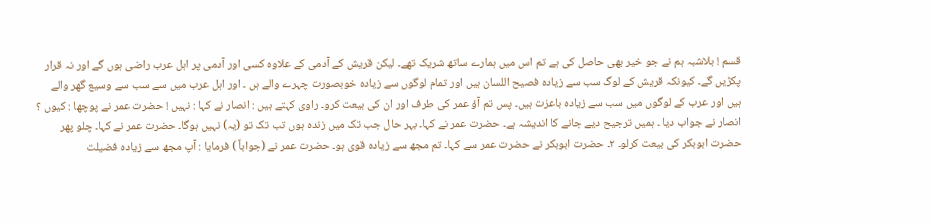قسم ! بلاشبہ ہم نے جو خیر بھی حاصل کی ہے تم اس میں ہمارے ساتھ شریک تھے۔ لیکن قریش کے آدمی کے علاوہ کسی اور آدمی پر اہل عرب راضی ہوں گے اور نہ قرار پکڑیں گے۔ کیونکہ قریش کے لوگ سب سے زیادہ فصیح اللسان ہیں اور تمام لوگوں سے زیادہ خوبصورت چہرے والے ہں ۔ اور اہل عرب میں سے سب سے وسیع گھر والے ہیں اور عرب کے لوگوں میں سب سے زیادہ باعزت ہیں۔ پس تم آؤ عمر کی طرف اور ان کی بیعت کرو۔ راوی کہتے ہیں : انصار نے کہا : نہیں ! حضرت عمر نے پوچھا : کیوں ؟ انصار نے جواب دیا ۔ ہمیں ترجیح دیے جانے کا اندیشہ ہے۔ حضرت عمر نے کہا۔ بہر حال جب تک میں زندہ ہوں تب تک تو (یہ) نہیں ہوگا۔ حضرت عمر نے کہا۔ چلو پھر حضرت ابوبکر کی بیعت کرلو۔ ٢۔ حضرت ابوبکر نے حضرت عمر سے کہا۔ تم مجھ سے زیادہ قوی ہو۔ حضرت عمر نے (جواباً ) فرمایا : آپ مجھ سے زیادہ فضیلت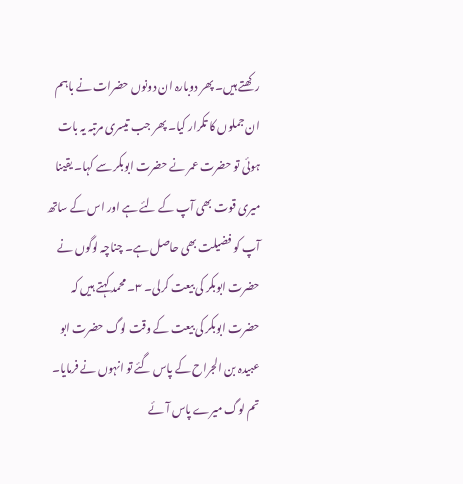رکھتے ہیں۔ پھر دوبارہ ان دونوں حضرات نے باہم ان جملوں کا تکرار کیا۔ پھر جب تیسری مرتبہ یہ بات ہوئی تو حضرت عمر نے حضرت ابوبکر سے کہا۔ یقینا میری قوت بھی آپ کے لئے ہے اور اس کے ساتھ آپ کو فضیلت بھی حاصل ہے۔ چناچہ لوگوں نے حضرت ابوبکر کی بیعت کرلی۔ ٣۔ محمد کہتے ہیں کہ حضرت ابوبکر کی بیعت کے وقت لوگ حضرت ابو عبیدہ بن الجراح کے پاس گئے تو انہوں نے فرمایا۔ تم لوگ میرے پاس آئے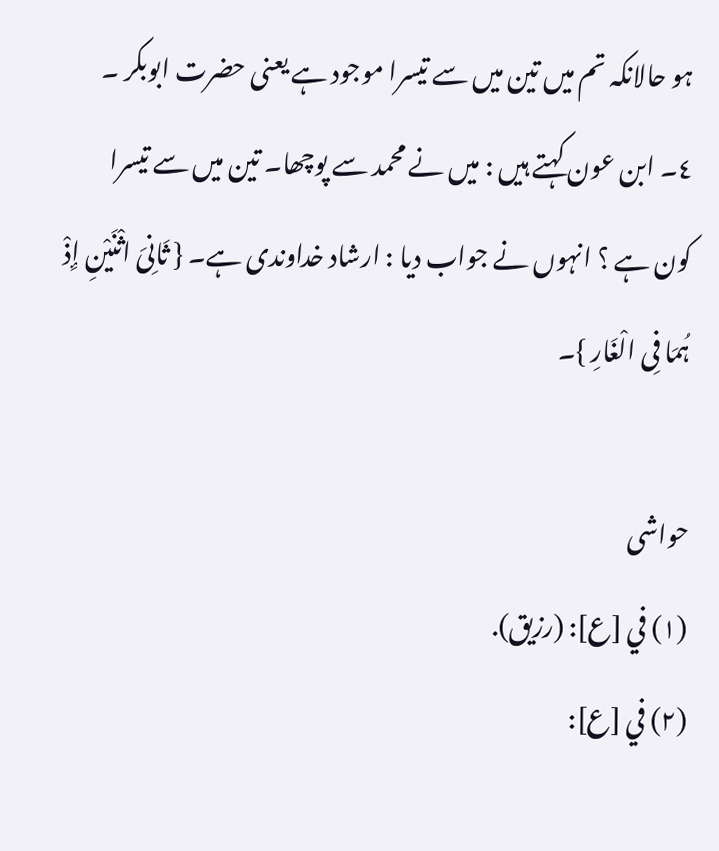ہو حالانکہ تم میں تین میں سے تیسرا موجود ہے یعنی حضرت ابوبکر ۔ ٤۔ ابن عون کہتے ہیں : میں نے محمد سے پوچھا۔ تین میں سے تیسرا کون ہے ؟ انہوں نے جواب دیا : ارشاد خداوندی ہے۔ { ثَانِیَ اثْنَیْنِ إِذْ ہُمَا فِی الْغَارِ }۔

حواشی
(١) في [ع]: (رزيق).
(٢) في [ع]: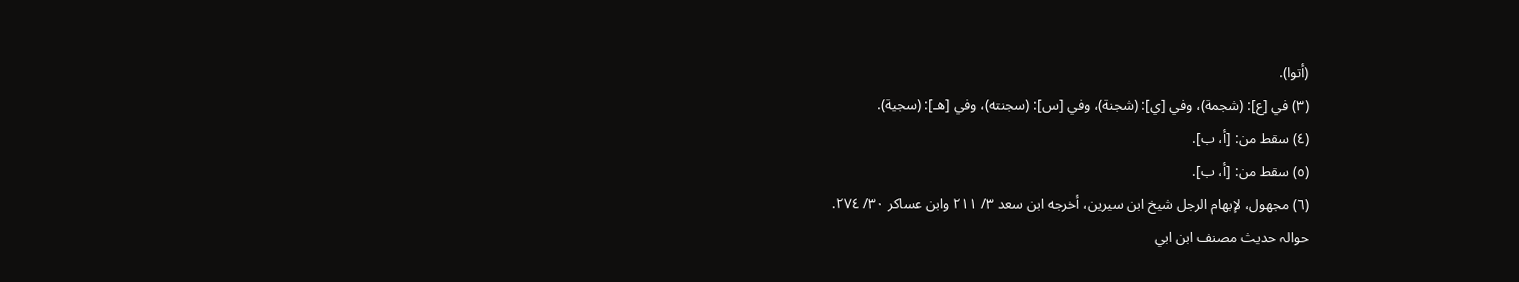(أتوا).
(٣) في [ع]: (شجمة)، وفي [ي]: (شجنة)، وفي [س]: (سجنته)، وفي [هـ]: (سجية).
(٤) سقط من: [أ، ب].
(٥) سقط من: [أ، ب].
(٦) مجهول، لإبهام الرجل شيخ ابن سيرين، أخرجه ابن سعد ٣/ ٢١١ وابن عساكر ٣٠/ ٢٧٤.
حوالہ حدیث مصنف ابن ابي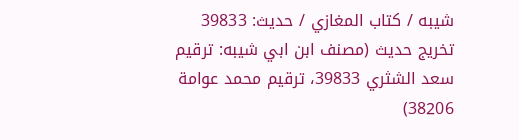شيبه / كتاب المغازي / حدیث: 39833
تخریج حدیث (مصنف ابن ابي شيبه: ترقيم سعد الشثري 39833، ترقيم محمد عوامة 38206)